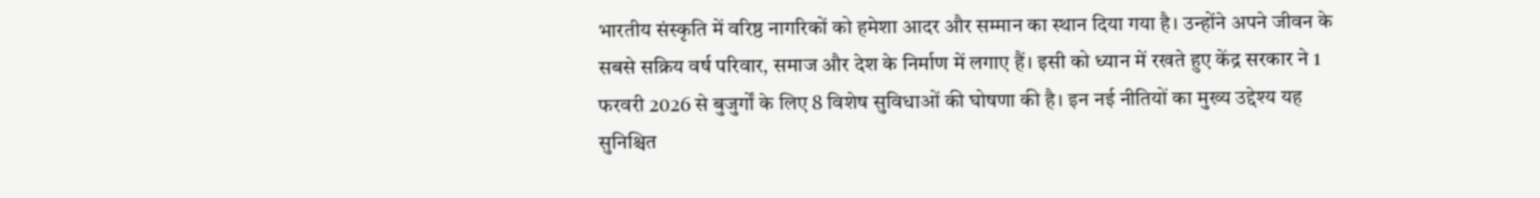भारतीय संस्कृति में वरिष्ठ नागरिकों को हमेशा आदर और सम्मान का स्थान दिया गया है। उन्होंने अपने जीवन के सबसे सक्रिय वर्ष परिवार, समाज और देश के निर्माण में लगाए हैं। इसी को ध्यान में रखते हुए केंद्र सरकार ने 1 फरवरी 2026 से बुजुर्गों के लिए 8 विशेष सुविधाओं की घोषणा की है। इन नई नीतियों का मुख्य उद्देश्य यह सुनिश्चित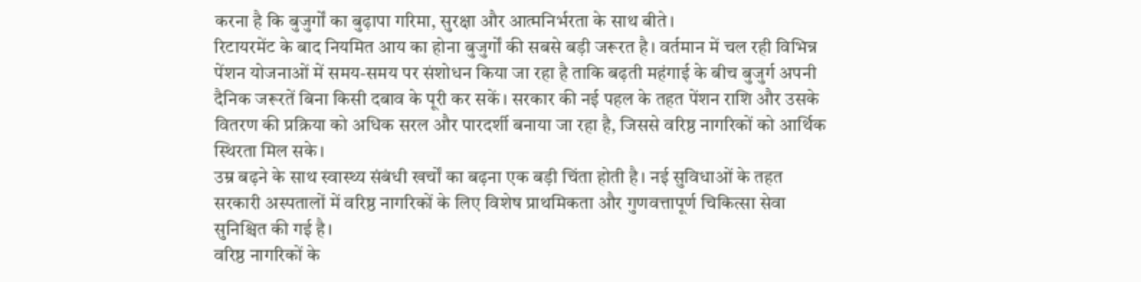करना है कि बुजुर्गों का बुढ़ापा गरिमा, सुरक्षा और आत्मनिर्भरता के साथ बीते।
रिटायरमेंट के बाद नियमित आय का होना बुजुर्गों की सबसे बड़ी जरूरत है। वर्तमान में चल रही विभिन्न पेंशन योजनाओं में समय-समय पर संशोधन किया जा रहा है ताकि बढ़ती महंगाई के बीच बुजुर्ग अपनी दैनिक जरूरतें बिना किसी दबाव के पूरी कर सकें। सरकार की नई पहल के तहत पेंशन राशि और उसके वितरण की प्रक्रिया को अधिक सरल और पारदर्शी बनाया जा रहा है, जिससे वरिष्ठ नागरिकों को आर्थिक स्थिरता मिल सके।
उम्र बढ़ने के साथ स्वास्थ्य संबंधी खर्चों का बढ़ना एक बड़ी चिंता होती है। नई सुविधाओं के तहत सरकारी अस्पतालों में वरिष्ठ नागरिकों के लिए विशेष प्राथमिकता और गुणवत्तापूर्ण चिकित्सा सेवा सुनिश्चित की गई है।
वरिष्ठ नागरिकों के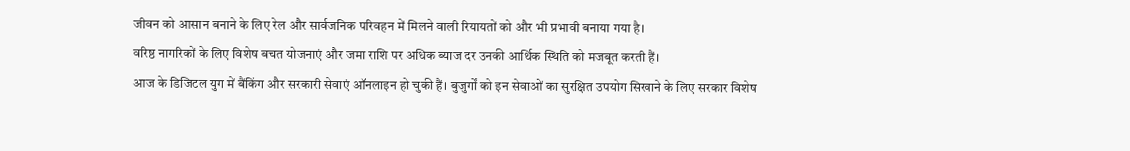जीवन को आसान बनाने के लिए रेल और सार्वजनिक परिवहन में मिलने वाली रियायतों को और भी प्रभावी बनाया गया है।
वरिष्ठ नागरिकों के लिए विशेष बचत योजनाएं और जमा राशि पर अधिक ब्याज दर उनकी आर्थिक स्थिति को मजबूत करती हैं।
आज के डिजिटल युग में बैंकिंग और सरकारी सेवाएं ऑनलाइन हो चुकी हैं। बुजुर्गों को इन सेवाओं का सुरक्षित उपयोग सिखाने के लिए सरकार विशेष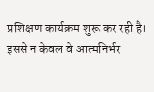प्रशिक्षण कार्यक्रम शुरू कर रही है। इससे न केवल वे आत्मनिर्भर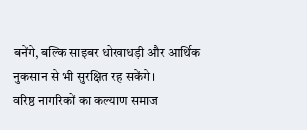बनेंगे, बल्कि साइबर धोखाधड़ी और आर्थिक नुकसान से भी सुरक्षित रह सकेंगे।
वरिष्ठ नागरिकों का कल्याण समाज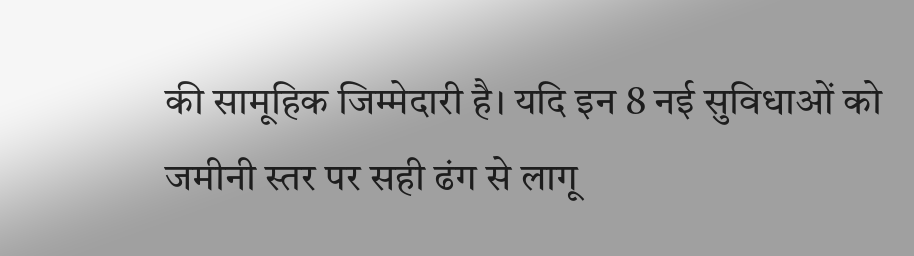की सामूहिक जिम्मेदारी है। यदि इन 8 नई सुविधाओं को जमीनी स्तर पर सही ढंग से लागू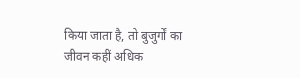किया जाता है, तो बुजुर्गों का जीवन कहीं अधिक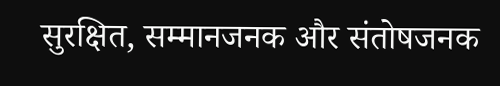सुरक्षित, सम्मानजनक और संतोषजनक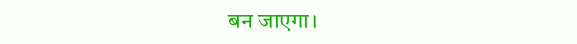बन जाएगा।